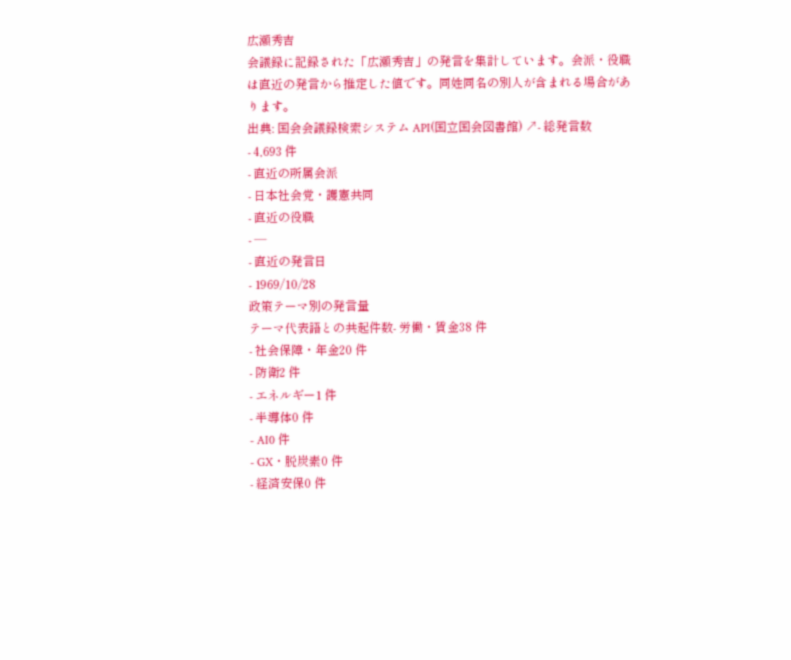広瀬秀吉
会議録に記録された「広瀬秀吉」の発言を集計しています。会派・役職は直近の発言から推定した値です。同姓同名の別人が含まれる場合があります。
出典: 国会会議録検索システム API(国立国会図書館) ↗- 総発言数
- 4,693 件
- 直近の所属会派
- 日本社会党・護憲共同
- 直近の役職
- —
- 直近の発言日
- 1969/10/28
政策テーマ別の発言量
テーマ代表語との共起件数- 労働・賃金38 件
- 社会保障・年金20 件
- 防衛2 件
- エネルギー1 件
- 半導体0 件
- AI0 件
- GX・脱炭素0 件
- 経済安保0 件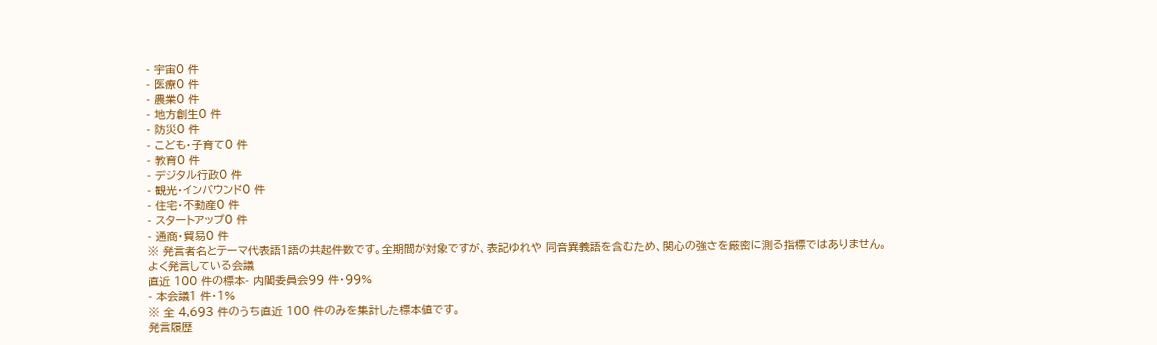- 宇宙0 件
- 医療0 件
- 農業0 件
- 地方創生0 件
- 防災0 件
- こども・子育て0 件
- 教育0 件
- デジタル行政0 件
- 観光・インバウンド0 件
- 住宅・不動産0 件
- スタートアップ0 件
- 通商・貿易0 件
※ 発言者名とテーマ代表語1語の共起件数です。全期間が対象ですが、表記ゆれや 同音異義語を含むため、関心の強さを厳密に測る指標ではありません。
よく発言している会議
直近 100 件の標本- 内閣委員会99 件・99%
- 本会議1 件・1%
※ 全 4,693 件のうち直近 100 件のみを集計した標本値です。
発言履歴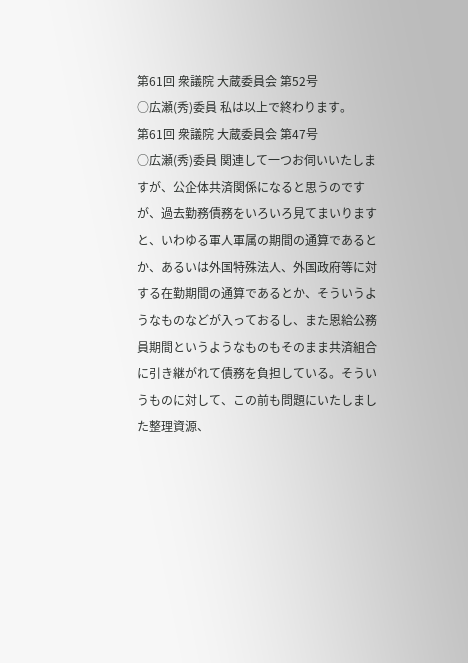第61回 衆議院 大蔵委員会 第52号
○広瀬(秀)委員 私は以上で終わります。
第61回 衆議院 大蔵委員会 第47号
○広瀬(秀)委員 関連して一つお伺いいたしますが、公企体共済関係になると思うのですが、過去勤務債務をいろいろ見てまいりますと、いわゆる軍人軍属の期間の通算であるとか、あるいは外国特殊法人、外国政府等に対する在勤期間の通算であるとか、そういうようなものなどが入っておるし、また恩給公務員期間というようなものもそのまま共済組合に引き継がれて債務を負担している。そういうものに対して、この前も問題にいたしました整理資源、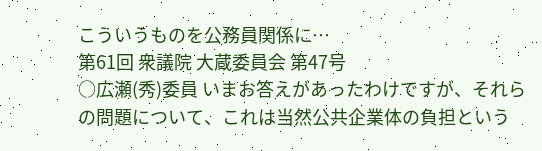こういうものを公務員関係に…
第61回 衆議院 大蔵委員会 第47号
○広瀬(秀)委員 いまお答えがあったわけですが、それらの問題について、これは当然公共企業体の負担という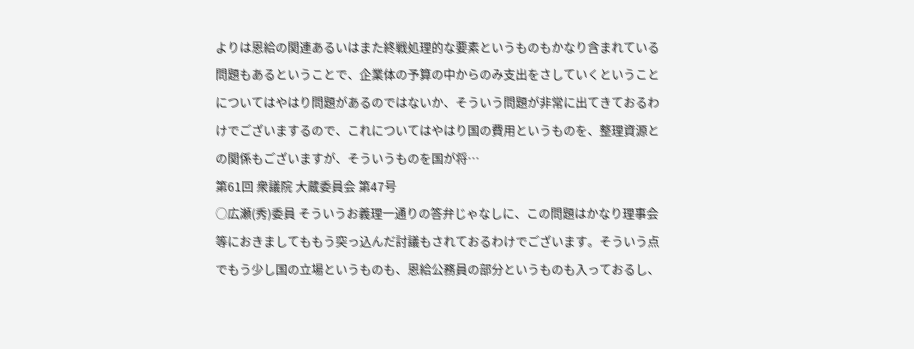よりは恩給の関連あるいはまた終戦処理的な要素というものもかなり含まれている問題もあるということで、企業体の予算の中からのみ支出をさしていくということについてはやはり問題があるのではないか、そういう問題が非常に出てきておるわけでございまするので、これについてはやはり国の費用というものを、整理資源との関係もございますが、そういうものを国が将…
第61回 衆議院 大蔵委員会 第47号
○広瀬(秀)委員 そういうお義理一通りの答弁じゃなしに、この問題はかなり理事会等におきましてももう突っ込んだ討議もされておるわけでございます。そういう点でもう少し国の立場というものも、恩給公務員の部分というものも入っておるし、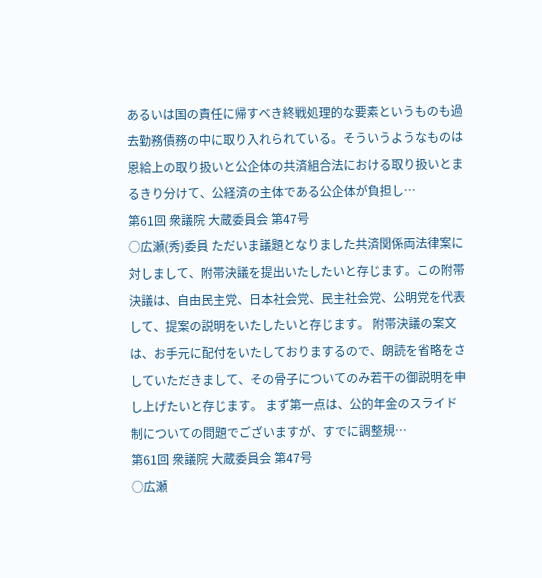あるいは国の責任に帰すべき終戦処理的な要素というものも過去勤務債務の中に取り入れられている。そういうようなものは恩給上の取り扱いと公企体の共済組合法における取り扱いとまるきり分けて、公経済の主体である公企体が負担し…
第61回 衆議院 大蔵委員会 第47号
○広瀬(秀)委員 ただいま議題となりました共済関係両法律案に対しまして、附帯決議を提出いたしたいと存じます。この附帯決議は、自由民主党、日本社会党、民主社会党、公明党を代表して、提案の説明をいたしたいと存じます。 附帯決議の案文は、お手元に配付をいたしておりまするので、朗読を省略をさしていただきまして、その骨子についてのみ若干の御説明を申し上げたいと存じます。 まず第一点は、公的年金のスライド制についての問題でございますが、すでに調整規…
第61回 衆議院 大蔵委員会 第47号
○広瀬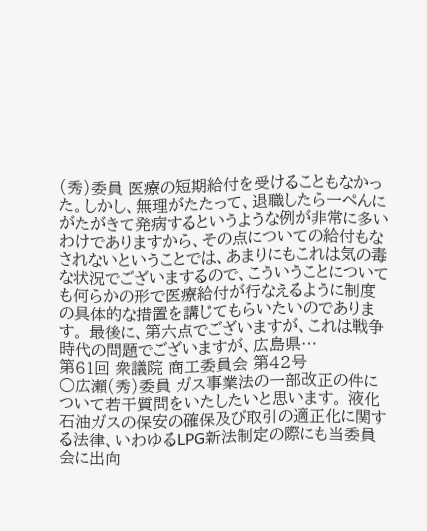(秀)委員 医療の短期給付を受けることもなかった。しかし、無理がたたって、退職したら一ぺんにがたがきて発病するというような例が非常に多いわけでありますから、その点についての給付もなされないということでは、あまりにもこれは気の毒な状況でございまするので、こういうことについても何らかの形で医療給付が行なえるように制度の具体的な措置を講じてもらいたいのであります。 最後に、第六点でございますが、これは戦争時代の問題でございますが、広島県…
第61回 衆議院 商工委員会 第42号
○広瀬(秀)委員 ガス事業法の一部改正の件について若干質問をいたしたいと思います。 液化石油ガスの保安の確保及び取引の適正化に関する法律、いわゆるLPG新法制定の際にも当委員会に出向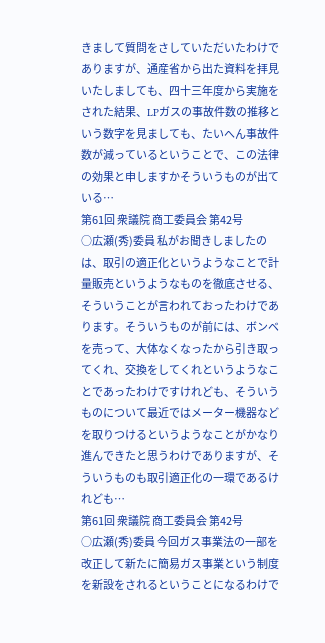きまして質問をさしていただいたわけでありますが、通産省から出た資料を拝見いたしましても、四十三年度から実施をされた結果、LPガスの事故件数の推移という数字を見ましても、たいへん事故件数が減っているということで、この法律の効果と申しますかそういうものが出ている…
第61回 衆議院 商工委員会 第42号
○広瀬(秀)委員 私がお聞きしましたのは、取引の適正化というようなことで計量販売というようなものを徹底させる、そういうことが言われておったわけであります。そういうものが前には、ボンベを売って、大体なくなったから引き取ってくれ、交換をしてくれというようなことであったわけですけれども、そういうものについて最近ではメーター機器などを取りつけるというようなことがかなり進んできたと思うわけでありますが、そういうものも取引適正化の一環であるけれども…
第61回 衆議院 商工委員会 第42号
○広瀬(秀)委員 今回ガス事業法の一部を改正して新たに簡易ガス事業という制度を新設をされるということになるわけで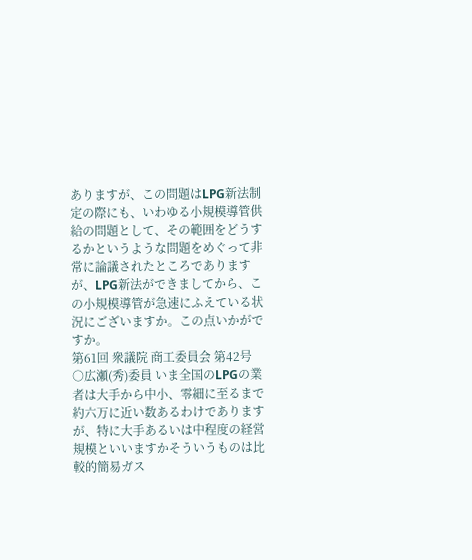ありますが、この問題はLPG新法制定の際にも、いわゆる小規模導管供給の問題として、その範囲をどうするかというような問題をめぐって非常に論議されたところでありますが、LPG新法ができましてから、この小規模導管が急速にふえている状況にございますか。この点いかがですか。
第61回 衆議院 商工委員会 第42号
○広瀬(秀)委員 いま全国のLPGの業者は大手から中小、零細に至るまで約六万に近い数あるわけでありますが、特に大手あるいは中程度の経営規模といいますかそういうものは比較的簡易ガス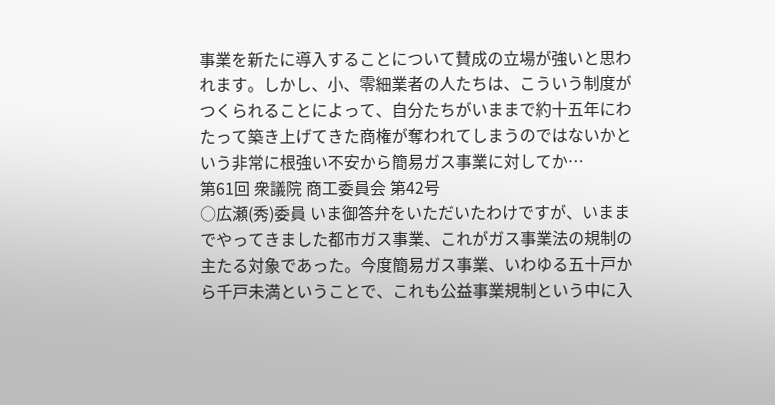事業を新たに導入することについて賛成の立場が強いと思われます。しかし、小、零細業者の人たちは、こういう制度がつくられることによって、自分たちがいままで約十五年にわたって築き上げてきた商権が奪われてしまうのではないかという非常に根強い不安から簡易ガス事業に対してか…
第61回 衆議院 商工委員会 第42号
○広瀬(秀)委員 いま御答弁をいただいたわけですが、いままでやってきました都市ガス事業、これがガス事業法の規制の主たる対象であった。今度簡易ガス事業、いわゆる五十戸から千戸未満ということで、これも公益事業規制という中に入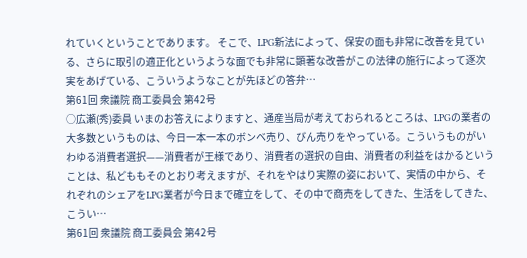れていくということであります。 そこで、LPG新法によって、保安の面も非常に改善を見ている、さらに取引の適正化というような面でも非常に顕著な改善がこの法律の施行によって逐次実をあげている、こういうようなことが先ほどの答弁…
第61回 衆議院 商工委員会 第42号
○広瀬(秀)委員 いまのお答えによりますと、通産当局が考えておられるところは、LPGの業者の大多数というものは、今日一本一本のボンベ売り、びん売りをやっている。こういうものがいわゆる消費者選択——消費者が王様であり、消費者の選択の自由、消費者の利益をはかるということは、私どももそのとおり考えますが、それをやはり実際の姿において、実情の中から、それぞれのシェアをLPG業者が今日まで確立をして、その中で商売をしてきた、生活をしてきた、こうい…
第61回 衆議院 商工委員会 第42号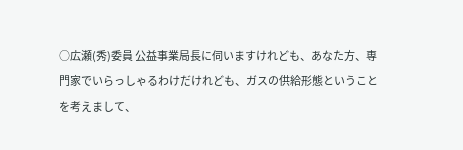○広瀬(秀)委員 公益事業局長に伺いますけれども、あなた方、専門家でいらっしゃるわけだけれども、ガスの供給形態ということを考えまして、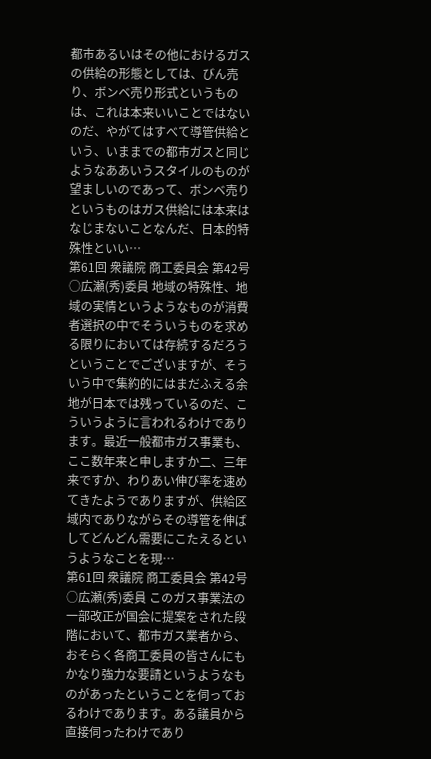都市あるいはその他におけるガスの供給の形態としては、びん売り、ボンベ売り形式というものは、これは本来いいことではないのだ、やがてはすべて導管供給という、いままでの都市ガスと同じようなああいうスタイルのものが望ましいのであって、ボンベ売りというものはガス供給には本来はなじまないことなんだ、日本的特殊性といい…
第61回 衆議院 商工委員会 第42号
○広瀬(秀)委員 地域の特殊性、地域の実情というようなものが消費者選択の中でそういうものを求める限りにおいては存続するだろうということでございますが、そういう中で集約的にはまだふえる余地が日本では残っているのだ、こういうように言われるわけであります。最近一般都市ガス事業も、ここ数年来と申しますか二、三年来ですか、わりあい伸び率を速めてきたようでありますが、供給区域内でありながらその導管を伸ばしてどんどん需要にこたえるというようなことを現…
第61回 衆議院 商工委員会 第42号
○広瀬(秀)委員 このガス事業法の一部改正が国会に提案をされた段階において、都市ガス業者から、おそらく各商工委員の皆さんにもかなり強力な要請というようなものがあったということを伺っておるわけであります。ある議員から直接伺ったわけであり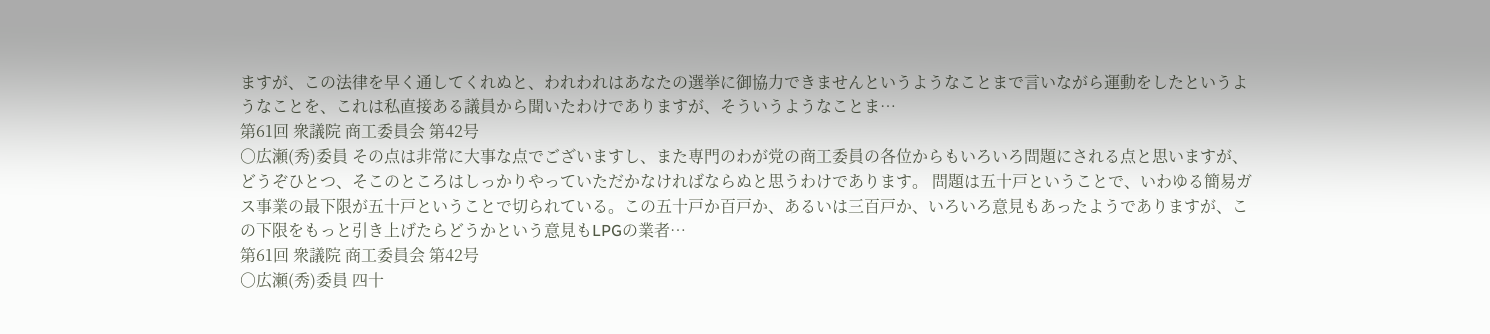ますが、この法律を早く通してくれぬと、われわれはあなたの選挙に御協力できませんというようなことまで言いながら運動をしたというようなことを、これは私直接ある議員から聞いたわけでありますが、そういうようなことま…
第61回 衆議院 商工委員会 第42号
○広瀬(秀)委員 その点は非常に大事な点でございますし、また専門のわが党の商工委員の各位からもいろいろ問題にされる点と思いますが、どうぞひとつ、そこのところはしっかりやっていただかなければならぬと思うわけであります。 問題は五十戸ということで、いわゆる簡易ガス事業の最下限が五十戸ということで切られている。この五十戸か百戸か、あるいは三百戸か、いろいろ意見もあったようでありますが、この下限をもっと引き上げたらどうかという意見もLPGの業者…
第61回 衆議院 商工委員会 第42号
○広瀬(秀)委員 四十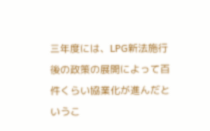三年度には、LPG新法施行後の政策の展開によって百件くらい協業化が進んだというこ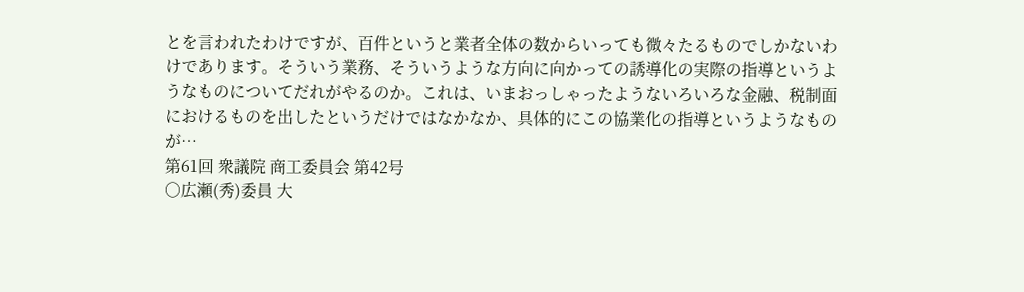とを言われたわけですが、百件というと業者全体の数からいっても微々たるものでしかないわけであります。そういう業務、そういうような方向に向かっての誘導化の実際の指導というようなものについてだれがやるのか。これは、いまおっしゃったようないろいろな金融、税制面におけるものを出したというだけではなかなか、具体的にこの協業化の指導というようなものが…
第61回 衆議院 商工委員会 第42号
○広瀬(秀)委員 大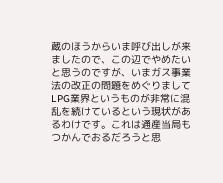蔵のほうからいま呼び出しが来ましたので、この辺でやめたいと思うのですが、いまガス事業法の改正の問題をめぐりましてLPG業界というものが非常に混乱を続けているという現状があるわけです。これは通産当局もつかんでおるだろうと思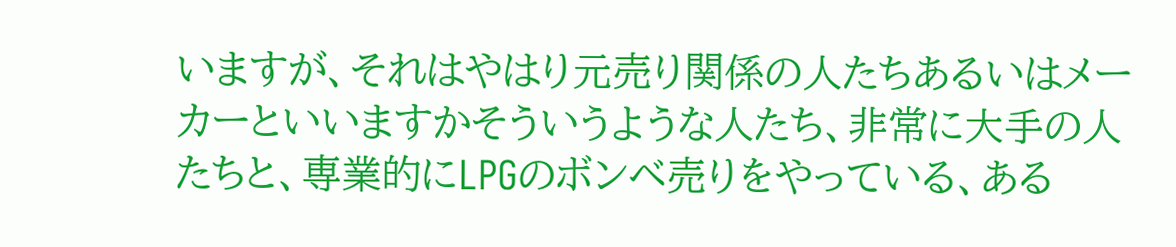いますが、それはやはり元売り関係の人たちあるいはメーカーといいますかそういうような人たち、非常に大手の人たちと、専業的にLPGのボンベ売りをやっている、ある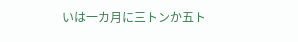いは一カ月に三トンか五ト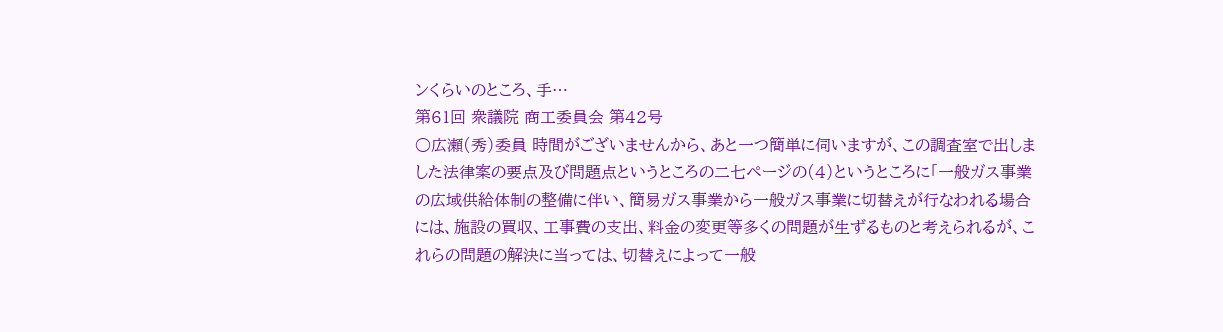ンくらいのところ、手…
第61回 衆議院 商工委員会 第42号
○広瀬(秀)委員 時間がございませんから、あと一つ簡単に伺いますが、この調査室で出しました法律案の要点及び問題点というところの二七ページの(4)というところに「一般ガス事業の広域供給体制の整備に伴い、簡易ガス事業から一般ガス事業に切替えが行なわれる場合には、施設の買収、工事費の支出、料金の変更等多くの問題が生ずるものと考えられるが、これらの問題の解決に当っては、切替えによって一般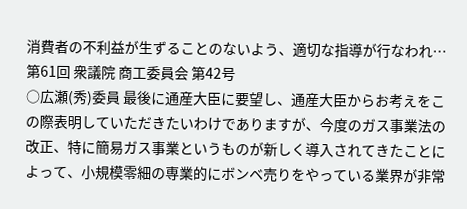消費者の不利益が生ずることのないよう、適切な指導が行なわれ…
第61回 衆議院 商工委員会 第42号
○広瀬(秀)委員 最後に通産大臣に要望し、通産大臣からお考えをこの際表明していただきたいわけでありますが、今度のガス事業法の改正、特に簡易ガス事業というものが新しく導入されてきたことによって、小規模零細の専業的にボンベ売りをやっている業界が非常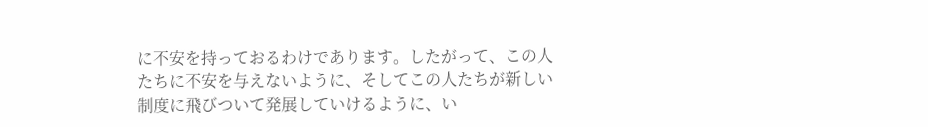に不安を持っておるわけであります。したがって、この人たちに不安を与えないように、そしてこの人たちが新しい制度に飛びついて発展していけるように、い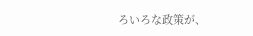ろいろな政策が、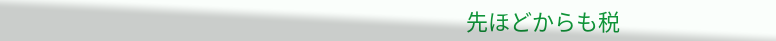先ほどからも税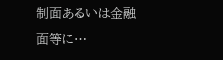制面あるいは金融面等に…